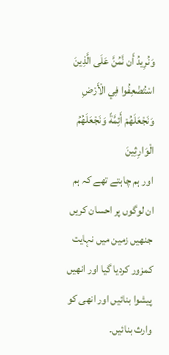وَنُرِيدُ أَن نَّمُنَّ عَلَى الَّذِينَ اسْتُضْعِفُوا فِي الْأَرْضِ وَنَجْعَلَهُمْ أَئِمَّةً وَنَجْعَلَهُمُ الْوَارِثِينَ
اور ہم چاہتے تھے کہ ہم ان لوگوں پر احسان کریں جنھیں زمین میں نہایت کمزور کردیا گیا اور انھیں پیشوا بنائیں اور انھی کو وارث بنائیں۔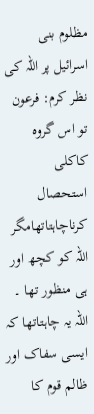مظلوم بنی اسرائیل پر اللہ کی نظر کرم: فرعون تو اس گروہ کاکلی استحصال کرناچاہتاتھامگر اللہ کو کچھ اور ہی منظور تھا ۔ اللہ یہ چاہتاتھا کہ ایسی سفاک اور ظالم قوم کا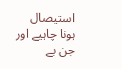استیصال ہونا چاہیے اور جن بے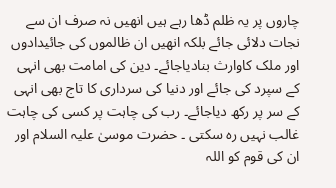چاروں پر یہ ظلم ڈھا رہے ہیں انھیں نہ صرف ان سے نجات دلائی جائے بلکہ انھیں ان ظالموں کی جائیدادوں اور ملک کاوارث بنادیاجائے۔ دین کی امامت بھی انہی کے سپرد کی جائے اور دنیا کی سرداری کا تاج بھی انہی کے سر پر رکھ دیاجائے۔ رب کی چاہت پر کسی کی چاہت غالب نہیں رہ سکتی ۔ حضرت موسیٰ علیہ السلام اور ان کی قوم کو اللہ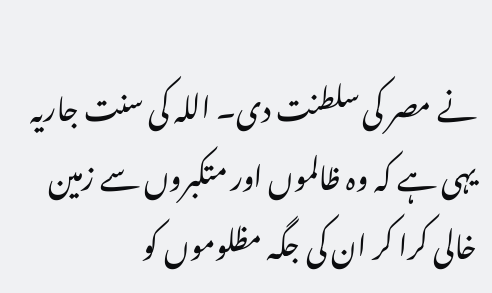نے مصر کی سلطنت دی۔ اللہ کی سنت جاریہ یہی ہے کہ وہ ظالموں اور متکبروں سے زمین خالی کرا کر ان کی جگہ مظلوموں کو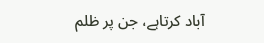آباد کرتاہے، جن پر ظلم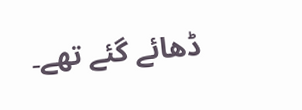ڈھائے گئے تھے۔